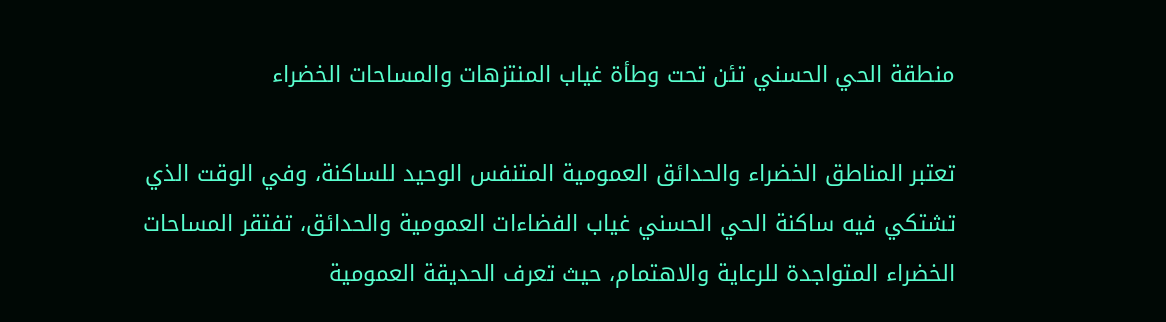منطقة الحي الحسني تئن تحت وطأة غياب المنتزهات والمساحات الخضراء

تعتبر المناطق الخضراء والحدائق العمومية المتنفس الوحيد للساكنة، وفي الوقت الذي تشتكي فيه ساكنة الحي الحسني غياب الفضاءات العمومية والحدائق، تفتقر المساحات الخضراء المتواجدة للرعاية والاهتمام، حيث تعرف الحديقة العمومية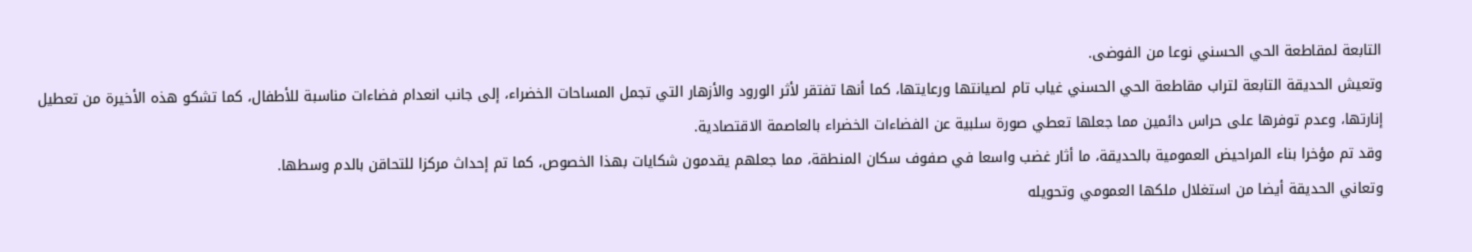التابعة لمقاطعة الحي الحسني نوعا من الفوضى.
وتعيش الحديقة التابعة لتراب مقاطعة الحي الحسني غياب تام لصيانتها ورعايتها، كما أنها تفتقر لأثر الورود والأزهار التي تجمل المساحات الخضراء، إلى جانب انعدام فضاءات مناسبة للأطفال، كما تشكو هذه الأخيرة من تعطيل إنارتها، وعدم توفرها على حراس دائمين مما جعلها تعطي صورة سلبية عن الفضاءات الخضراء بالعاصمة الاقتصادية.
وقد تم مؤخرا بناء المراحيض العمومية بالحديقة، ما أثار غضب واسعا في صفوف سكان المنطقة، مما جعلهم يقدمون شكايات بهذا الخصوص، كما تم إحداث مركزا للتحاقن بالدم وسطها.
وتعاني الحديقة أيضا من استغلال ملكها العمومي وتحويله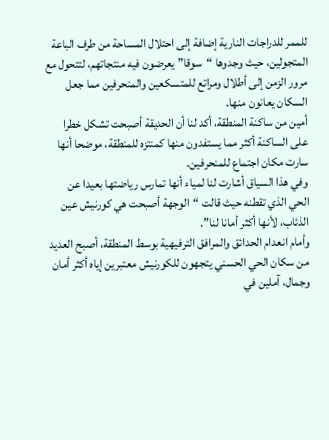للممر للدراجات النارية إضافة إلى احتلال المساحة من طرف الباعة المتجولين، حيث وجدوها “سوقا” يعرضون فيه منتجاتهم، لتتحول مع مرور الزمن إلى أطلال ومراتع للمتسكعين والمنحرفين مما جعل السكان يعانون منها.
أمين من ساكنة المنطقة، أكد لنا أن الحديقة أصبحت تشكل خطرا على الساكنة أكثر مما يستفدون منها كمنتزه للمنطقة، موضحا أنها سارت مكان اجتماع للمنحرفين.
وفي هذا السياق أشارت لنا لمياء أنها تمارس رياضتها بعيدا عن الحي الذي تقطنه حيث قالت “الوجهة أصبحت هي كورنيش عين الذئاب، لأنها أكثر أمانا لنا”.
وأمام انعدام الحدائق والمرافق الترفيهية بوسط المنطقة، أصبح العديد من سكان الحي الحسني يتجهون للكورنيش معتبرين إياه أكثر أمان وجمال، آملين في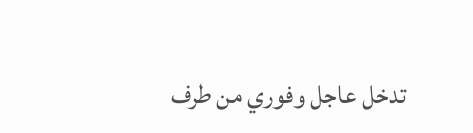تدخل عاجل وفوري من طرف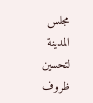مجلس المدينة لتحسين ظروف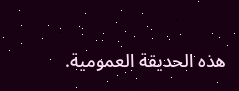هذه الحديقة العمومية.